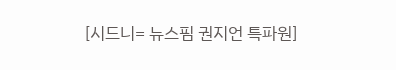[시드니= 뉴스핌 권지언 특파원]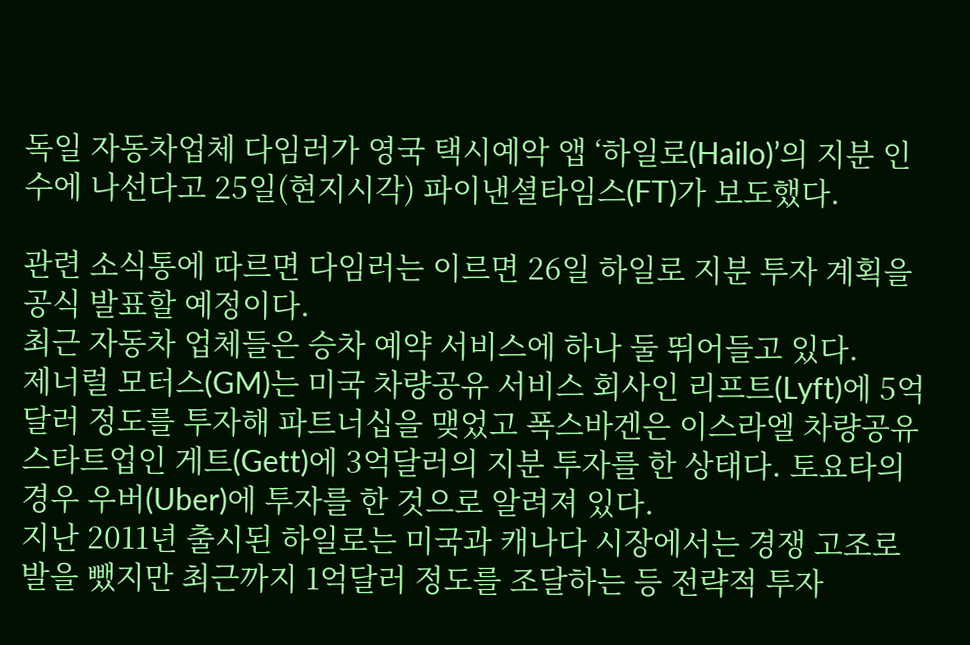독일 자동차업체 다임러가 영국 택시예악 앱 ‘하일로(Hailo)’의 지분 인수에 나선다고 25일(현지시각) 파이낸셜타임스(FT)가 보도했다.

관련 소식통에 따르면 다임러는 이르면 26일 하일로 지분 투자 계획을 공식 발표할 예정이다.
최근 자동차 업체들은 승차 예약 서비스에 하나 둘 뛰어들고 있다.
제너럴 모터스(GM)는 미국 차량공유 서비스 회사인 리프트(Lyft)에 5억달러 정도를 투자해 파트너십을 맺었고 폭스바겐은 이스라엘 차량공유 스타트업인 게트(Gett)에 3억달러의 지분 투자를 한 상태다. 토요타의 경우 우버(Uber)에 투자를 한 것으로 알려져 있다.
지난 2011년 출시된 하일로는 미국과 캐나다 시장에서는 경쟁 고조로 발을 뺐지만 최근까지 1억달러 정도를 조달하는 등 전략적 투자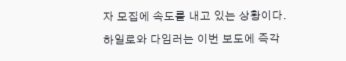자 모집에 속도를 내고 있는 상황이다.
하일로와 다임러는 이번 보도에 즉각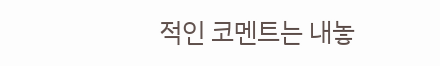적인 코멘트는 내놓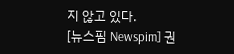지 않고 있다.
[뉴스핌 Newspim] 권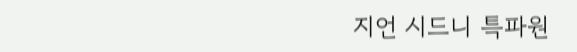지언 시드니 특파원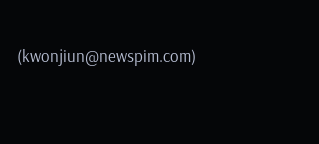(kwonjiun@newspim.com)